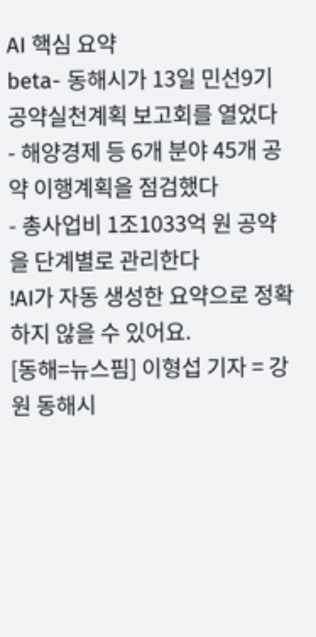AI 핵심 요약
beta- 동해시가 13일 민선9기 공약실천계획 보고회를 열었다
- 해양경제 등 6개 분야 45개 공약 이행계획을 점검했다
- 총사업비 1조1033억 원 공약을 단계별로 관리한다
!AI가 자동 생성한 요약으로 정확하지 않을 수 있어요.
[동해=뉴스핌] 이형섭 기자 = 강원 동해시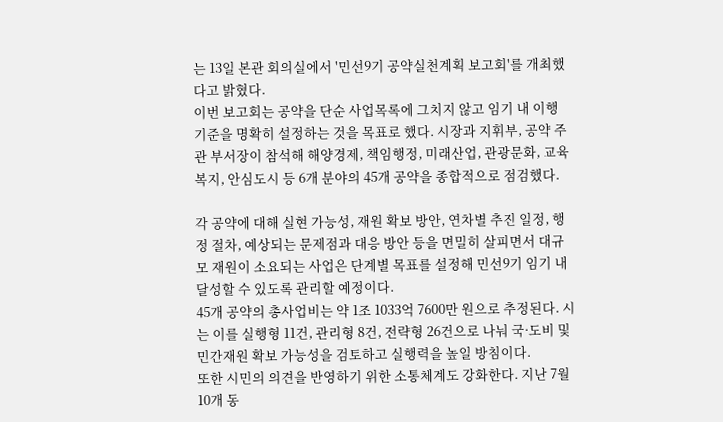는 13일 본관 회의실에서 '민선9기 공약실천계획 보고회'를 개최했다고 밝혔다.
이번 보고회는 공약을 단순 사업목록에 그치지 않고 임기 내 이행 기준을 명확히 설정하는 것을 목표로 했다. 시장과 지휘부, 공약 주관 부서장이 참석해 해양경제, 책임행정, 미래산업, 관광문화, 교육복지, 안심도시 등 6개 분야의 45개 공약을 종합적으로 점검했다.

각 공약에 대해 실현 가능성, 재원 확보 방안, 연차별 추진 일정, 행정 절차, 예상되는 문제점과 대응 방안 등을 면밀히 살피면서 대규모 재원이 소요되는 사업은 단계별 목표를 설정해 민선9기 임기 내 달성할 수 있도록 관리할 예정이다.
45개 공약의 총사업비는 약 1조 1033억 7600만 원으로 추정된다. 시는 이를 실행형 11건, 관리형 8건, 전략형 26건으로 나눠 국·도비 및 민간재원 확보 가능성을 검토하고 실행력을 높일 방침이다.
또한 시민의 의견을 반영하기 위한 소통체계도 강화한다. 지난 7월 10개 동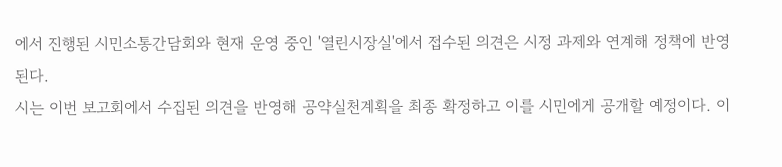에서 진행된 시민소통간담회와 현재 운영 중인 '열린시장실'에서 접수된 의견은 시정 과제와 연계해 정책에 반영된다.
시는 이번 보고회에서 수집된 의견을 반영해 공약실천계획을 최종 확정하고 이를 시민에게 공개할 예정이다. 이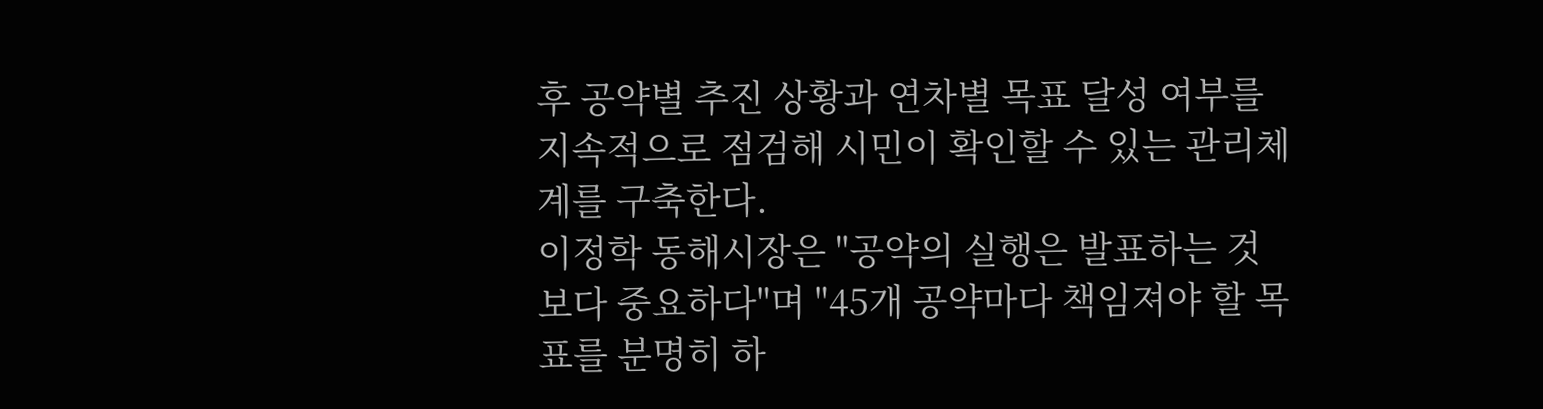후 공약별 추진 상황과 연차별 목표 달성 여부를 지속적으로 점검해 시민이 확인할 수 있는 관리체계를 구축한다.
이정학 동해시장은 "공약의 실행은 발표하는 것보다 중요하다"며 "45개 공약마다 책임져야 할 목표를 분명히 하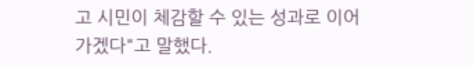고 시민이 체감할 수 있는 성과로 이어가겠다"고 말했다.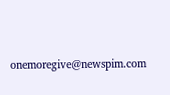onemoregive@newspim.com